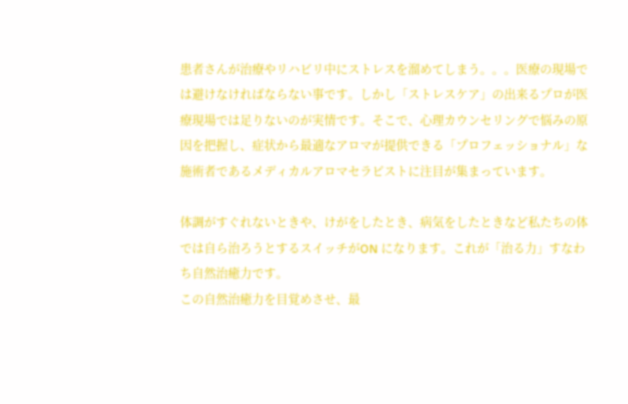患者さんが治療やリハビリ中にストレスを溜めてしまう。。。医療の現場では避けなければならない事です。しかし「ストレスケア」の出来るプロが医療現場では足りないのが実情です。そこで、心理カウンセリングで悩みの原因を把握し、症状から最適なアロマが提供できる「プロフェッショナル」な施術者であるメディカルアロマセラピストに注目が集まっています。

体調がすぐれないときや、けがをしたとき、病気をしたときなど私たちの体では自ら治ろうとするスイッチがON になります。これが「治る力」すなわち自然治癒力です。
この自然治癒力を目覚めさせ、最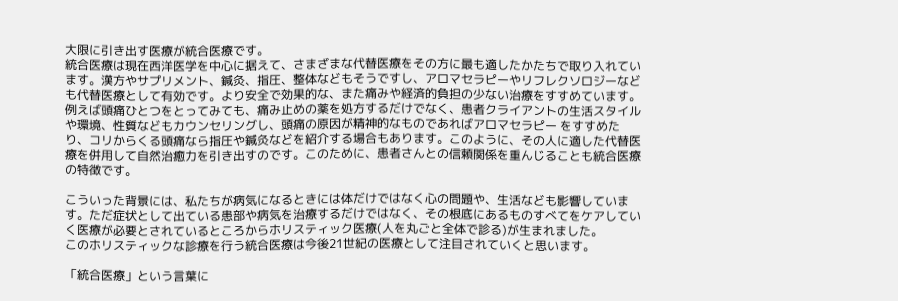大限に引き出す医療が統合医療です。
統合医療は現在西洋医学を中心に据えて、さまざまな代替医療をその方に最も適したかたちで取り入れています。漢方やサプリメント、鍼灸、指圧、整体などもそうですし、アロマセラピーやリフレクソロジーなども代替医療として有効です。より安全で効果的な、また痛みや経済的負担の少ない治療をすすめています。例えば頭痛ひとつをとってみても、痛み止めの薬を処方するだけでなく、患者クライアントの生活スタイルや環境、性質などもカウンセリングし、頭痛の原因が精神的なものであればアロマセラピー をすすめたり、コリからくる頭痛なら指圧や鍼灸などを紹介する場合もあります。このように、その人に適した代替医療を併用して自然治癒力を引き出すのです。このために、患者さんとの信頼関係を重んじることも統合医療の特徴です。

こういった背景には、私たちが病気になるときには体だけではなく心の問題や、生活なども影響しています。ただ症状として出ている患部や病気を治療するだけではなく、その根底にあるものすべてをケアしていく医療が必要とされているところからホリスティック医療(人を丸ごと全体で診る)が生まれました。
このホリスティックな診療を行う統合医療は今後21世紀の医療として注目されていくと思います。

「統合医療」という言葉に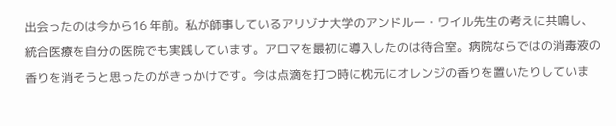出会ったのは今から16 年前。私が師事しているアリゾナ大学のアンドルー・ワイル先生の考えに共鳴し、統合医療を自分の医院でも実践しています。アロマを最初に導入したのは待合室。病院ならではの消毒液の香りを消そうと思ったのがきっかけです。今は点滴を打つ時に枕元にオレンジの香りを置いたりしていま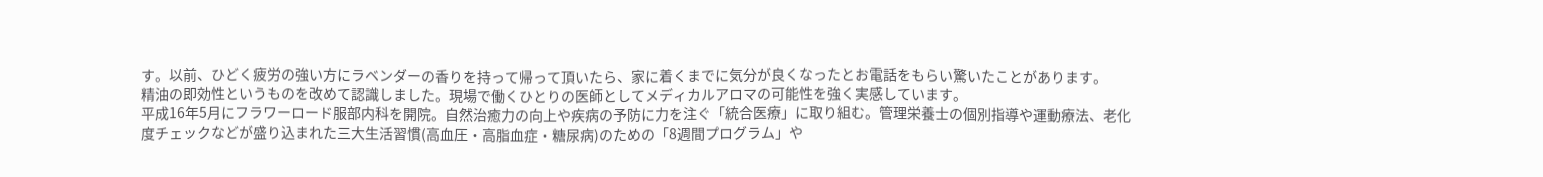す。以前、ひどく疲労の強い方にラベンダーの香りを持って帰って頂いたら、家に着くまでに気分が良くなったとお電話をもらい驚いたことがあります。
精油の即効性というものを改めて認識しました。現場で働くひとりの医師としてメディカルアロマの可能性を強く実感しています。
平成16年5月にフラワーロード服部内科を開院。自然治癒力の向上や疾病の予防に力を注ぐ「統合医療」に取り組む。管理栄養士の個別指導や運動療法、老化度チェックなどが盛り込まれた三大生活習慣(高血圧・高脂血症・糖尿病)のための「8週間プログラム」や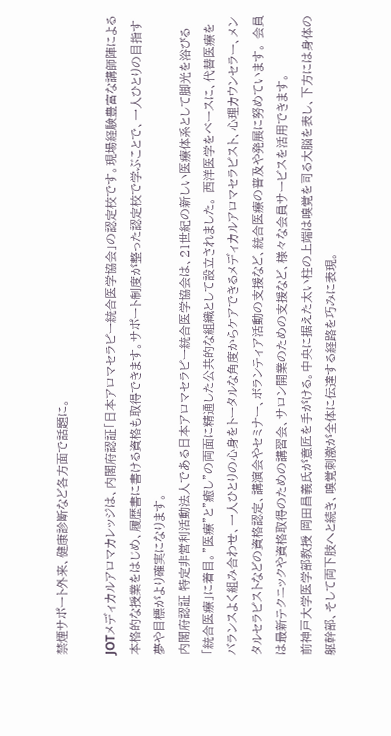禁煙サポート外来、健康診断など各方面で話題に。

JOTメディカルアロマカレッジは、内閣府認証「日本アロマセラピー統合医学協会」の認定校です。現場経験豊富な講師陣による本格的な授業をはじめ、履歴書に書ける資格も取得できます。サポート制度が整った認定校で学ぶことで、一人ひとりの目指す夢や目標がより確実になります。
内閣府認証 特定非営利活動法人である日本アロマセラピー統合医学協会は、21世紀の新しい医療体系として脚光を浴びる「統合医療」に着目。"医療"と"癒し"の両面に精通した公共的な組織として設立されました。 西洋医学をベースに、代替医療をバランスよく組み合わせ、一人ひとりの心身をトータルな角度からケアできるメディカルアロマセラピスト、心理カウンセラー、メンタルセラピストなどの資格認定、講演会やセミナー、ボランティア活動の支援など、統合医療の普及や発展に努めています。 会員は最新テクニックや資格取得のための講習会、サロン開業のための支援など、様々な会員サービスを活用できます。
前神戸大学医学部教授 岡田昌義氏が意匠を手がける。中央に据えた太い柱の上端は嗅覚を司る大脳を表し、下方には身体の躯幹部、そして両下肢へと続き、嗅覚刺激が全体に伝達する経路を巧みに表現。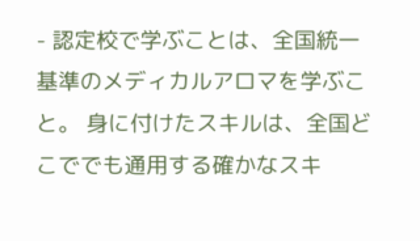- 認定校で学ぶことは、全国統一基準のメディカルアロマを学ぶこと。 身に付けたスキルは、全国どこででも通用する確かなスキ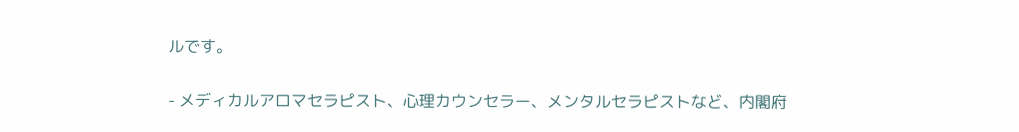ルです。


- メディカルアロマセラピスト、心理カウンセラー、メンタルセラピストなど、内閣府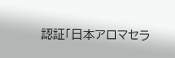認証「日本アロマセラ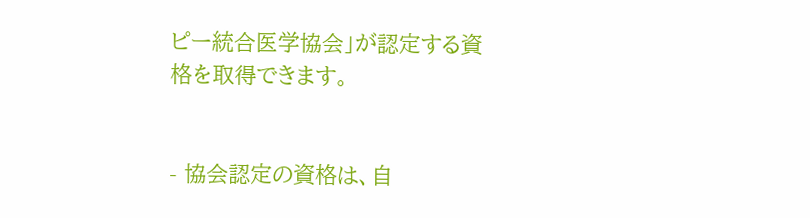ピー統合医学協会」が認定する資格を取得できます。


- 協会認定の資格は、自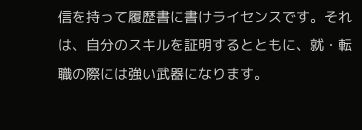信を持って履歴書に書けライセンスです。それは、自分のスキルを証明するとともに、就・転職の際には強い武器になります。